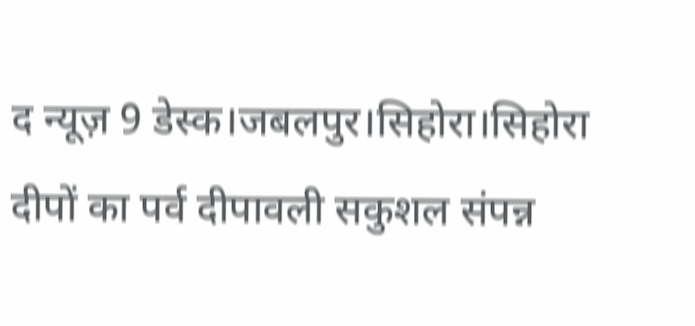द न्यूज़ 9 डेस्क।जबलपुर।सिहोरा।सिहोरा दीपों का पर्व दीपावली सकुशल संपन्न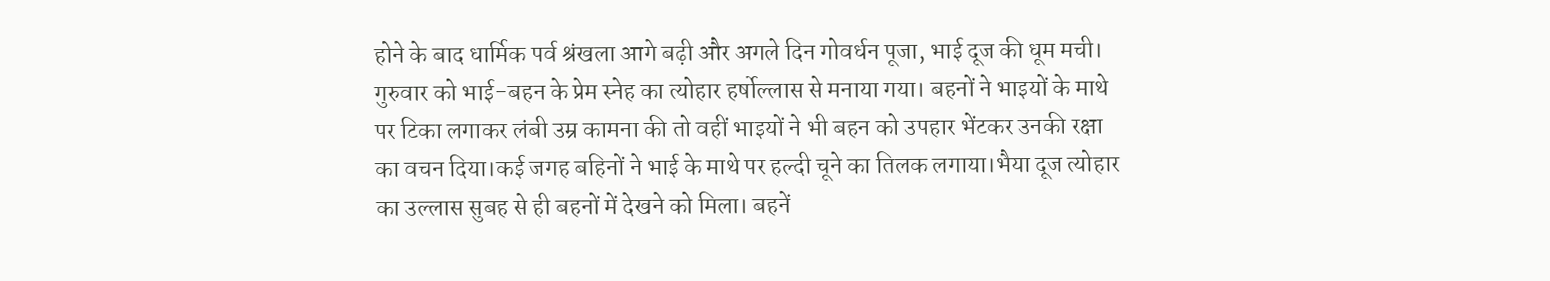होने के बाद धार्मिक पर्व श्रंखला आगे बढ़ी और अगले दिन गोवर्धन पूजा, भाई दूज की धूम मची। गुरुवार को भाई-बहन के प्रेम स्नेह का त्योहार हर्षोल्लास से मनाया गया। बहनों ने भाइयों के माथे पर टिका लगाकर लंबी उम्र कामना की तो वहीं भाइयों ने भी बहन को उपहार भेंटकर उनकी रक्षा का वचन दिया।कई जगह बहिनों ने भाई के माथे पर हल्दी चूने का तिलक लगाया।भैया दूज त्योहार का उल्लास सुबह से ही बहनों में देखने को मिला। बहनें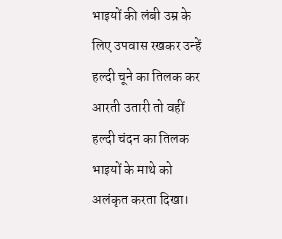भाइयों की लंबी उम्र के लिए उपवास रखकर उन्हें हल्दी चूने का तिलक कर आरती उतारी तो वहीं हल्दी चंदन का तिलक भाइयों के माथे को अलंकृत करता दिखा।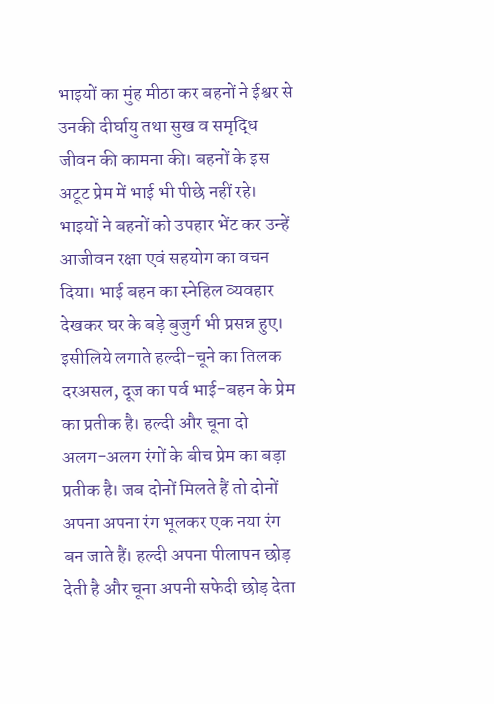भाइयों का मुंह मीठा कर बहनों ने ईश्वर से उनकी दीर्घायु तथा सुख व समृद्धि जीवन की कामना की। बहनों के इस अटूट प्रेम में भाई भी पीछे नहीं रहे। भाइयों ने बहनों को उपहार भेंट कर उन्हें आजीवन रक्षा एवं सहयोग का वचन दिया। भाई बहन का स्नेहिल व्यवहार देखकर घर के बड़े बुजुर्ग भी प्रसन्न हुए।
इसीलिये लगाते हल्दी-चूने का तिलक
दरअसल, दूज का पर्व भाई-बहन के प्रेम का प्रतीक है। हल्दी और चूना दो अलग-अलग रंगों के बीच प्रेम का बड़ा प्रतीक है। जब दोनों मिलते हैं तो दोनों अपना अपना रंग भूलकर एक नया रंग बन जाते हैं। हल्दी अपना पीलापन छोड़ देती है और चूना अपनी सफेदी छोड़ देता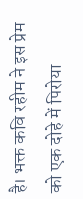है। भक्त कवि रहीम ने इस प्रेम को एक दोहे में पिरोया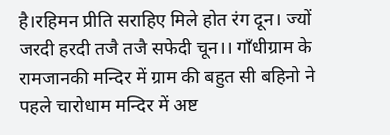है।रहिमन प्रीति सराहिए मिले होत रंग दून। ज्यों जरदी हरदी तजै तजै सफेदी चून।। गाँधीग्राम के रामजानकी मन्दिर में ग्राम की बहुत सी बहिनो ने पहले चारोधाम मन्दिर में अष्ट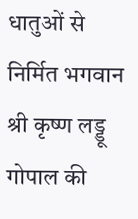धातुओं से निर्मित भगवान श्री कृष्ण लड्डू गोपाल की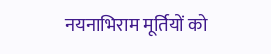नयनाभिराम मूर्तियों को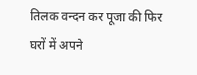तिलक वन्दन कर पूजा की फिर घरों में अपने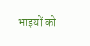भाइयों को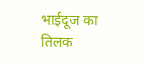भाईदूज का तिलक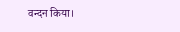वन्दन किया।